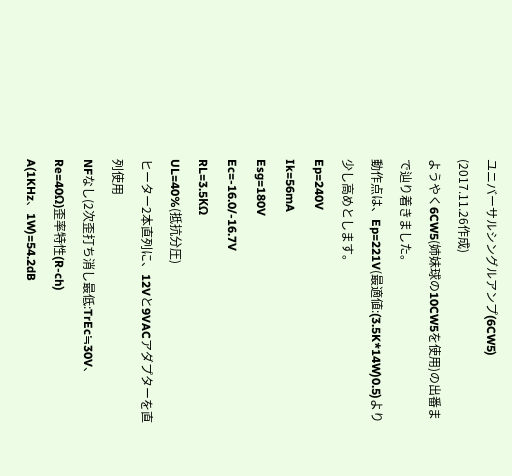ユニバーサルシングルアンプ(6CW5)
(2017.11.26作成)
ようやく6CW5(姉妹球の10CW5を使用)の出番まで辿り着きました。
動作点は、Ep=221V(最適値:(3.5K*14W)0.5)より少し高めとします。
Ep=240V
Ik=56mA
Esg=180V
Ec=-16.0/-16.7V
RL=3.5KΩ
UL=40%(抵抗分圧)
ヒーター2本直列に、12Vと9VACアダプターを直列使用
NFなし(2次歪打ち消し最低:TrEc≒30V、Re=40Ω)歪率特性(R-ch)
A(1KHz、1W)=54.2dB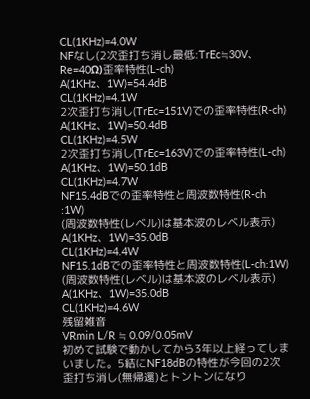CL(1KHz)=4.0W
NFなし(2次歪打ち消し最低:TrEc≒30V、Re=40Ω)歪率特性(L-ch)
A(1KHz、1W)=54.4dB
CL(1KHz)=4.1W
2次歪打ち消し(TrEc=151V)での歪率特性(R-ch)
A(1KHz、1W)=50.4dB
CL(1KHz)=4.5W
2次歪打ち消し(TrEc=163V)での歪率特性(L-ch)
A(1KHz、1W)=50.1dB
CL(1KHz)=4.7W
NF15.4dBでの歪率特性と周波数特性(R-ch :1W)
(周波数特性(レベル)は基本波のレベル表示)
A(1KHz、1W)=35.0dB
CL(1KHz)=4.4W
NF15.1dBでの歪率特性と周波数特性(L-ch:1W)
(周波数特性(レベル)は基本波のレベル表示)
A(1KHz、1W)=35.0dB
CL(1KHz)=4.6W
残留雑音
VRmin L/R ≒ 0.09/0.05mV
初めて試験で動かしてから3年以上経ってしまいました。5結にNF18dBの特性が今回の2次歪打ち消し(無帰還)とトントンになり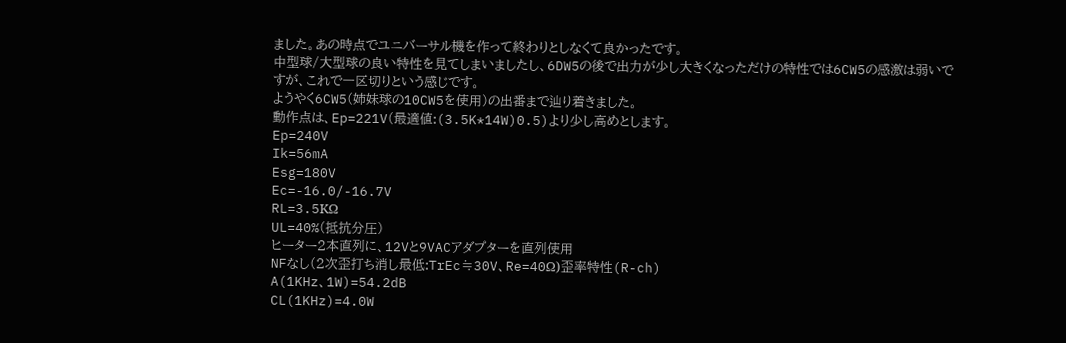ました。あの時点でユニバーサル機を作って終わりとしなくて良かったです。
中型球/大型球の良い特性を見てしまいましたし、6DW5の後で出力が少し大きくなっただけの特性では6CW5の感激は弱いですが、これで一区切りという感じです。
ようやく6CW5(姉妹球の10CW5を使用)の出番まで辿り着きました。
動作点は、Ep=221V(最適値:(3.5K*14W)0.5)より少し高めとします。
Ep=240V
Ik=56mA
Esg=180V
Ec=-16.0/-16.7V
RL=3.5KΩ
UL=40%(抵抗分圧)
ヒーター2本直列に、12Vと9VACアダプターを直列使用
NFなし(2次歪打ち消し最低:TrEc≒30V、Re=40Ω)歪率特性(R-ch)
A(1KHz、1W)=54.2dB
CL(1KHz)=4.0W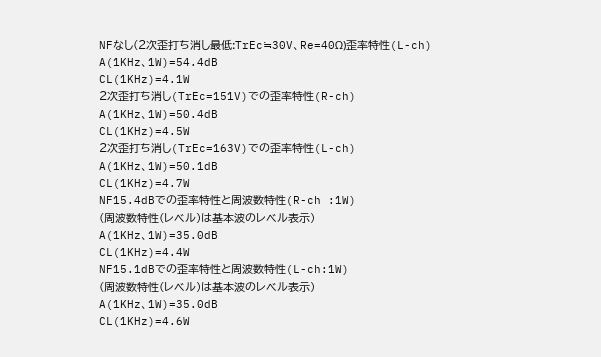NFなし(2次歪打ち消し最低:TrEc≒30V、Re=40Ω)歪率特性(L-ch)
A(1KHz、1W)=54.4dB
CL(1KHz)=4.1W
2次歪打ち消し(TrEc=151V)での歪率特性(R-ch)
A(1KHz、1W)=50.4dB
CL(1KHz)=4.5W
2次歪打ち消し(TrEc=163V)での歪率特性(L-ch)
A(1KHz、1W)=50.1dB
CL(1KHz)=4.7W
NF15.4dBでの歪率特性と周波数特性(R-ch :1W)
(周波数特性(レベル)は基本波のレベル表示)
A(1KHz、1W)=35.0dB
CL(1KHz)=4.4W
NF15.1dBでの歪率特性と周波数特性(L-ch:1W)
(周波数特性(レベル)は基本波のレベル表示)
A(1KHz、1W)=35.0dB
CL(1KHz)=4.6W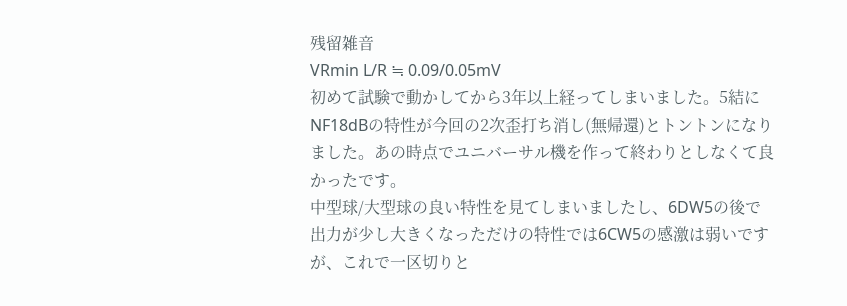残留雑音
VRmin L/R ≒ 0.09/0.05mV
初めて試験で動かしてから3年以上経ってしまいました。5結にNF18dBの特性が今回の2次歪打ち消し(無帰還)とトントンになりました。あの時点でユニバーサル機を作って終わりとしなくて良かったです。
中型球/大型球の良い特性を見てしまいましたし、6DW5の後で出力が少し大きくなっただけの特性では6CW5の感激は弱いですが、これで一区切りと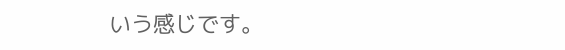いう感じです。